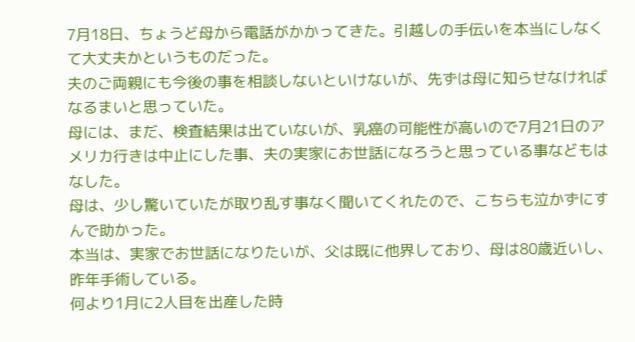7月18日、ちょうど母から電話がかかってきた。引越しの手伝いを本当にしなくて大丈夫かというものだった。
夫のご両親にも今後の事を相談しないといけないが、先ずは母に知らせなければなるまいと思っていた。
母には、まだ、検査結果は出ていないが、乳癌の可能性が高いので7月21日のアメリカ行きは中止にした事、夫の実家にお世話になろうと思っている事などもはなした。
母は、少し驚いていたが取り乱す事なく聞いてくれたので、こちらも泣かずにすんで助かった。
本当は、実家でお世話になりたいが、父は既に他界しており、母は80歳近いし、昨年手術している。
何より1月に2人目を出産した時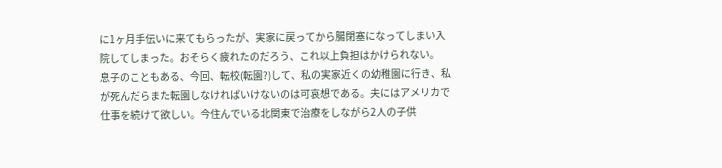に1ヶ月手伝いに来てもらったが、実家に戻ってから腸閉塞になってしまい入院してしまった。おそらく疲れたのだろう、これ以上負担はかけられない。
息子のこともある、今回、転校(転園?)して、私の実家近くの幼稚園に行き、私が死んだらまた転園しなければいけないのは可哀想である。夫にはアメリカで仕事を続けて欲しい。今住んでいる北関東で治療をしながら2人の子供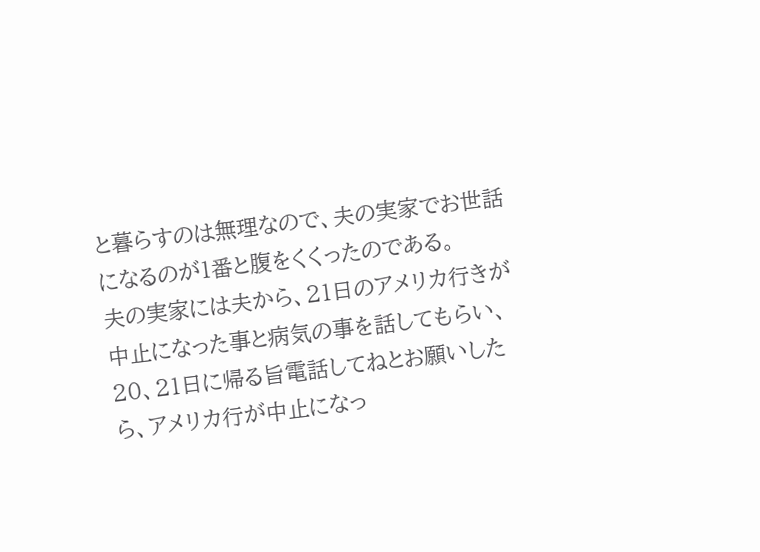と暮らすのは無理なので、夫の実家でお世話になるのが1番と腹をくくったのである。
夫の実家には夫から、21日のアメリカ行きが中止になった事と病気の事を話してもらい、20、21日に帰る旨電話してねとお願いしたら、アメリカ行が中止になっ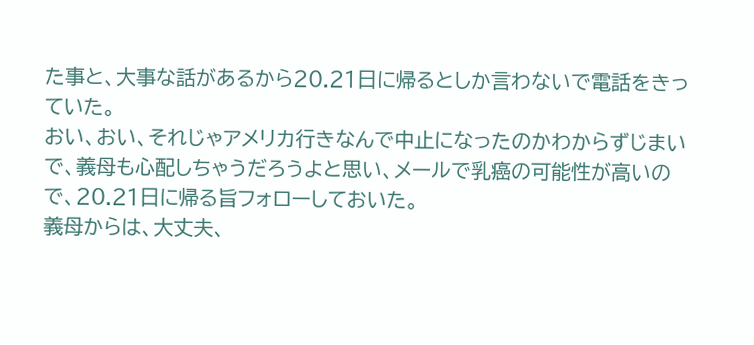た事と、大事な話があるから20.21日に帰るとしか言わないで電話をきっていた。
おい、おい、それじゃアメリカ行きなんで中止になったのかわからずじまいで、義母も心配しちゃうだろうよと思い、メールで乳癌の可能性が高いので、20.21日に帰る旨フォローしておいた。
義母からは、大丈夫、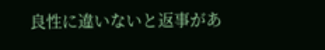良性に違いないと返事があ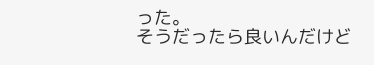った。
そうだったら良いんだけど